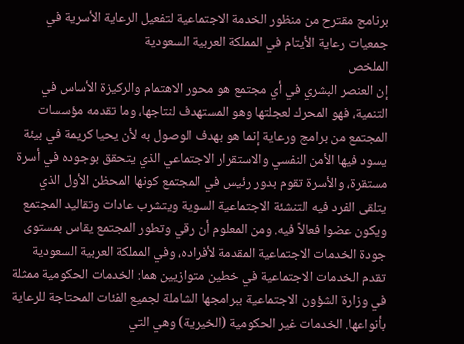برنامج مقترح من منظور الخدمة الاجتماعية لتفعيل الرعاية الأسرية في جمعيات رعاية الأيتام في المملكة العربية السعودية
الملخص
إن العنصر البشري في أي مجتمع هو محور الاهتمام والركيزة الأساس في التنمية، فهو المحرك لعجلتها وهو المستهدف لنتاجها، وما تقدمه مؤسسات المجتمع من برامج ورعاية إنما هو بهدف الوصول به لأن يحيا كريمة في بيئة يسود فيها الأمن النفسي والاستقرار الاجتماعي الذي يتحقق بوجوده في أسرة مستقرة، والأسرة تقوم بدور رئيس في المجتمع كونها المحظن الأول الذي يتلقى الفرد فيه التنشئة الاجتماعية السوية ويتشرب عادات وتقاليد المجتمع ويكون عضوا فعالاً فيه. ومن المعلوم أن رقي وتطور المجتمع يقاس بمستوى جودة الخدمات الاجتماعية المقدمة لأفراده، وفي المملكة العربية السعودية تقدم الخدمات الاجتماعية في خطين متوازيين هما: الخدمات الحكومية ممثلة في وزارة الشؤون الاجتماعية ببرامجها الشاملة لجميع الفئات المحتاجة للرعاية بأنواعها. الخدمات غير الحكومية (الخيرية) وهي التي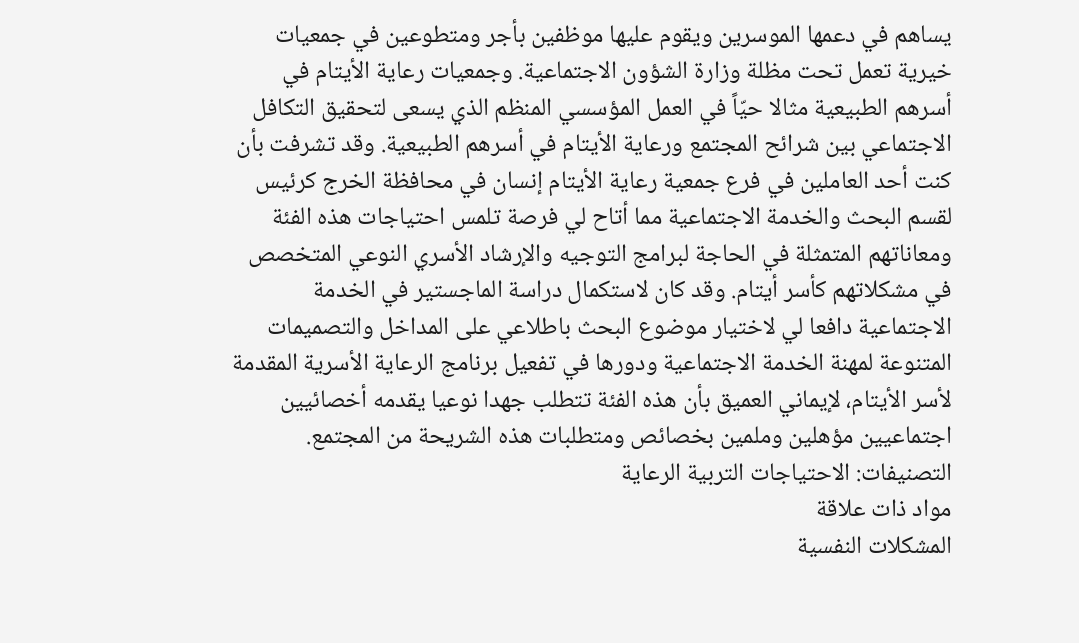يساهم في دعمها الموسرين ويقوم عليها موظفين بأجر ومتطوعين في جمعيات خيرية تعمل تحت مظلة وزارة الشؤون الاجتماعية. وجمعيات رعاية الأيتام في أسرهم الطبيعية مثالا حيّاً في العمل المؤسسي المنظم الذي يسعى لتحقيق التكافل الاجتماعي بين شرائح المجتمع ورعاية الأيتام في أسرهم الطبيعية. وقد تشرفت بأن كنت أحد العاملين في فرع جمعية رعاية الأيتام إنسان في محافظة الخرج كرئيس لقسم البحث والخدمة الاجتماعية مما أتاح لي فرصة تلمس احتياجات هذه الفئة ومعاناتهم المتمثلة في الحاجة لبرامج التوجيه والإرشاد الأسري النوعي المتخصص في مشكلاتهم كأسر أيتام. وقد كان لاستكمال دراسة الماجستير في الخدمة الاجتماعية دافعا لي لاختيار موضوع البحث باطلاعي على المداخل والتصميمات المتنوعة لمهنة الخدمة الاجتماعية ودورها في تفعيل برنامج الرعاية الأسرية المقدمة لأسر الأيتام، لإيماني العميق بأن هذه الفئة تتطلب جهدا نوعيا يقدمه أخصائيين اجتماعيين مؤهلين وملمين بخصائص ومتطلبات هذه الشريحة من المجتمع.
التصنيفات: الاحتياجات التربية الرعاية
مواد ذات علاقة
المشكلات النفسية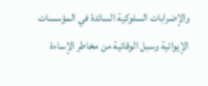والإضرابات السلوكية السائدة في المؤسسات الإيوائية وسبل الوقائية من مخاطر الإساءة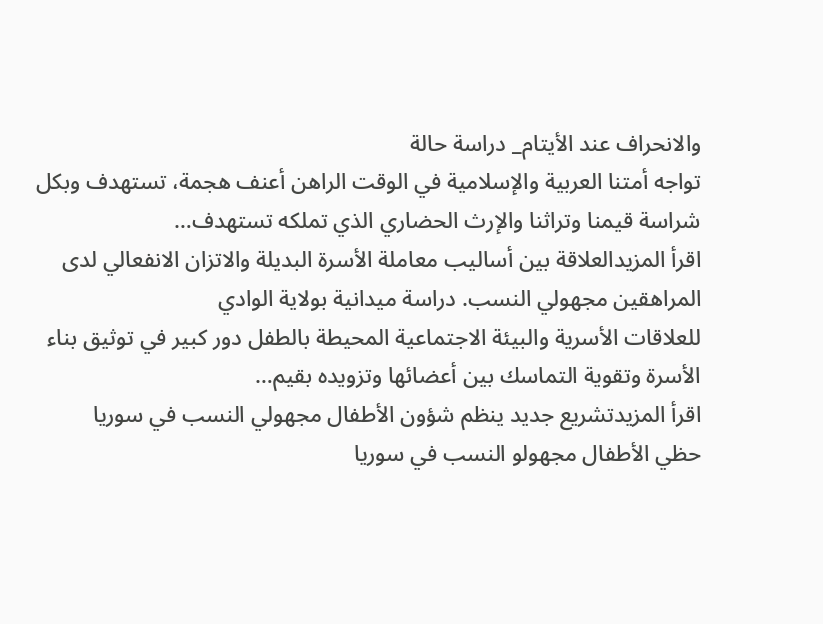والانحراف عند الأيتام_ دراسة حالة
تواجه أمتنا العربية والإسلامية في الوقت الراهن أعنف هجمة، تستهدف وبكل شراسة قيمنا وتراثنا والإرث الحضاري الذي تملكه تستهدف…
اقرأ المزيدالعلاقة بين أساليب معاملة الأسرة البديلة والاتزان الانفعالي لدى المراهقين مجهولي النسب. دراسة ميدانية بولاية الوادي
للعلاقات الأسرية والبيئة الاجتماعية المحيطة بالطفل دور كبير في توثيق بناء الأسرة وتقوية التماسك بين أعضائها وتزويده بقيم…
اقرأ المزيدتشريع جديد ينظم شؤون الأطفال مجهولي النسب في سوريا
حظي الأطفال مجهولو النسب في سوريا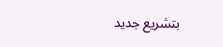بتشريع جديد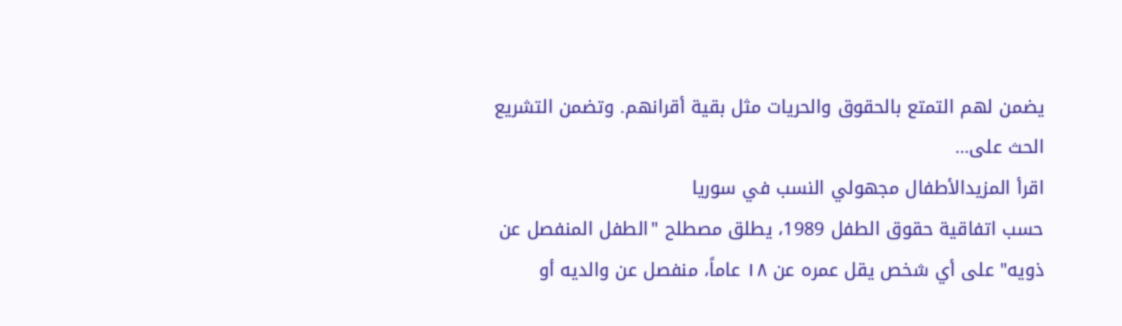يضمن لهم التمتع بالحقوق والحريات مثل بقية أقرانهم. وتضمن التشريع الحث على…
اقرأ المزيدالأطفال مجهولي النسب في سوريا
حسب اتفاقية حقوق الطفل 1989، يطلق مصطلح "الطفل المنفصل عن ذويه" على أي شخص يقل عمره عن ١٨ عاماً، منفصل عن والديه أو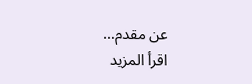عن مقدم…
اقرأ المزيد